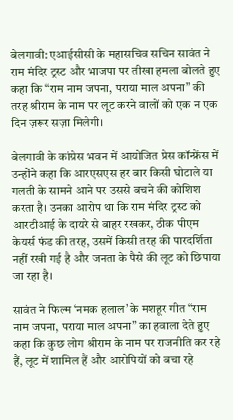बेलगावी: एआईसीसी के महासचिव सचिन सावंत ने राम मंदिर ट्रस्ट और भाजपा पर तीखा हमला बोलते हुए कहा कि “राम नाम जपना, पराया माल अपना” की तरह श्रीराम के नाम पर लूट करने वालों को एक न एक दिन ज़रूर सज़ा मिलेगी।

बेलगावी के कांग्रेस भवन में आयोजित प्रेस कॉन्फ्रेंस में उन्होंने कहा कि आरएसएस हर बार किसी घोटाले या गलती के सामने आने पर उससे बचने की कोशिश करता है। उनका आरोप था कि राम मंदिर ट्रस्ट को आरटीआई के दायरे से बाहर रखकर, ठीक पीएम केयर्स फंड की तरह, उसमें किसी तरह की पारदर्शिता नहीं रखी गई है और जनता के पैसे की लूट को छिपाया जा रहा है।

सावंत ने फिल्म ‘नमक हलाल’ के मशहूर गीत “राम नाम जपना, पराया माल अपना” का हवाला देते हुए कहा कि कुछ लोग श्रीराम के नाम पर राजनीति कर रहे हैं, लूट में शामिल हैं और आरोपियों को बचा रहे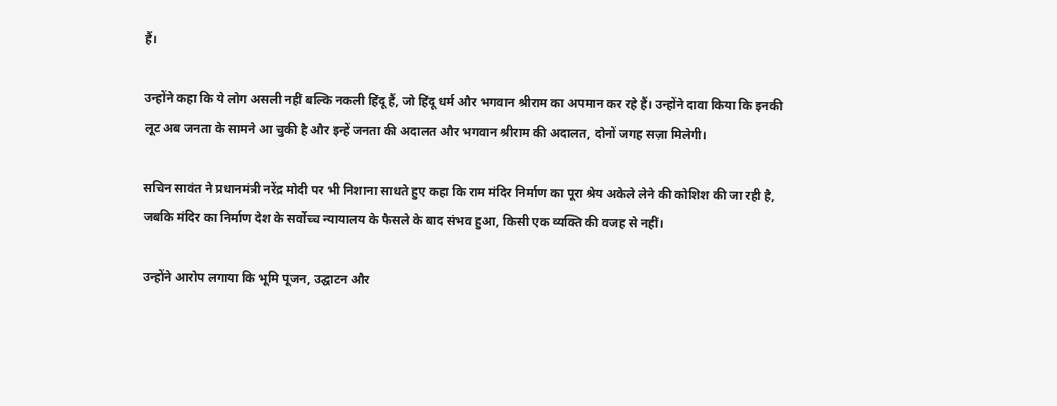हैं।

उन्होंने कहा कि ये लोग असली नहीं बल्कि नकली हिंदू हैं, जो हिंदू धर्म और भगवान श्रीराम का अपमान कर रहे हैं। उन्होंने दावा किया कि इनकी लूट अब जनता के सामने आ चुकी है और इन्हें जनता की अदालत और भगवान श्रीराम की अदालत, दोनों जगह सज़ा मिलेगी।

सचिन सावंत ने प्रधानमंत्री नरेंद्र मोदी पर भी निशाना साधते हुए कहा कि राम मंदिर निर्माण का पूरा श्रेय अकेले लेने की कोशिश की जा रही है, जबकि मंदिर का निर्माण देश के सर्वोच्च न्यायालय के फैसले के बाद संभव हुआ, किसी एक व्यक्ति की वजह से नहीं।

उन्होंने आरोप लगाया कि भूमि पूजन, उद्घाटन और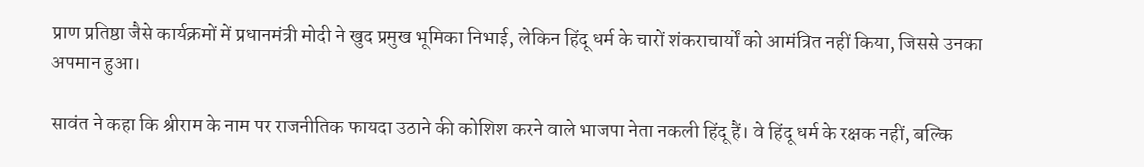प्राण प्रतिष्ठा जैसे कार्यक्रमों में प्रधानमंत्री मोदी ने खुद प्रमुख भूमिका निभाई, लेकिन हिंदू धर्म के चारों शंकराचार्यों को आमंत्रित नहीं किया, जिससे उनका अपमान हुआ।

सावंत ने कहा कि श्रीराम के नाम पर राजनीतिक फायदा उठाने की कोशिश करने वाले भाजपा नेता नकली हिंदू हैं। वे हिंदू धर्म के रक्षक नहीं, बल्कि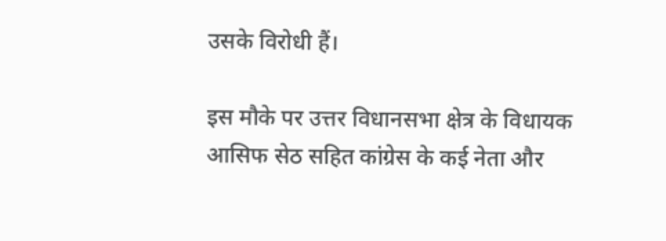उसके विरोधी हैं।

इस मौके पर उत्तर विधानसभा क्षेत्र के विधायक आसिफ सेठ सहित कांग्रेस के कई नेता और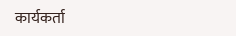कार्यकर्ता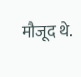मौजूद थे.